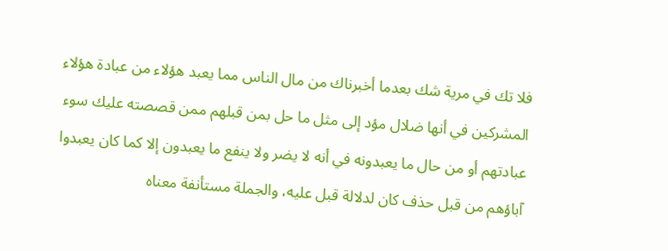فلا تك في مرية شك بعدما أخبرناك من مال الناس مما يعبد هؤلاء من عبادة هؤلاء المشركين في أنها ضلال مؤد إلى مثل ما حل بمن قبلهم ممن قصصته عليك سوء عبادتهم أو من حال ما يعبدونه في أنه لا يضر ولا ينفع ما يعبدون إلا كما كان يعبدوا آباؤهم من قبل حذف كان لدلالة قبل عليه، والجملة مستأنفة معناه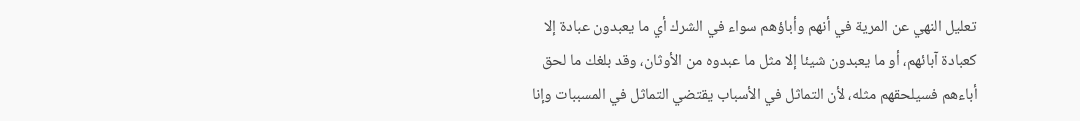تعليل النهي عن المرية في أنهم وأباؤهم سواء في الشرك أي ما يعبدون عبادة إلا كعبادة آبائهم، أو ما يعبدون شيئا إلا مثل ما عبدوه من الأوثان، وقد بلغك ما لحق أباءهم فسيلحقهم مثله، لأن التماثل في الأسباب يقتضي التماثل في المسببات وإنا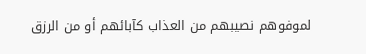لموفوهم نصيبهم من العذاب كآبائهم أو من الرزق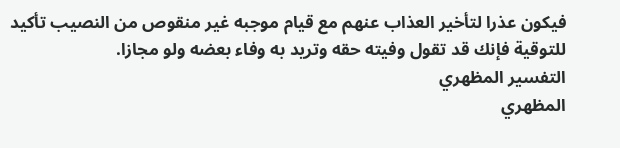فيكون عذرا لتأخير العذاب عنهم مع قيام موجبه غير منقوص من النصيب تأكيد للتوقية فإنك قد تقول وفيته حقه وتريد به وفاء بعضه ولو مجازا.
التفسير المظهري
المظهري